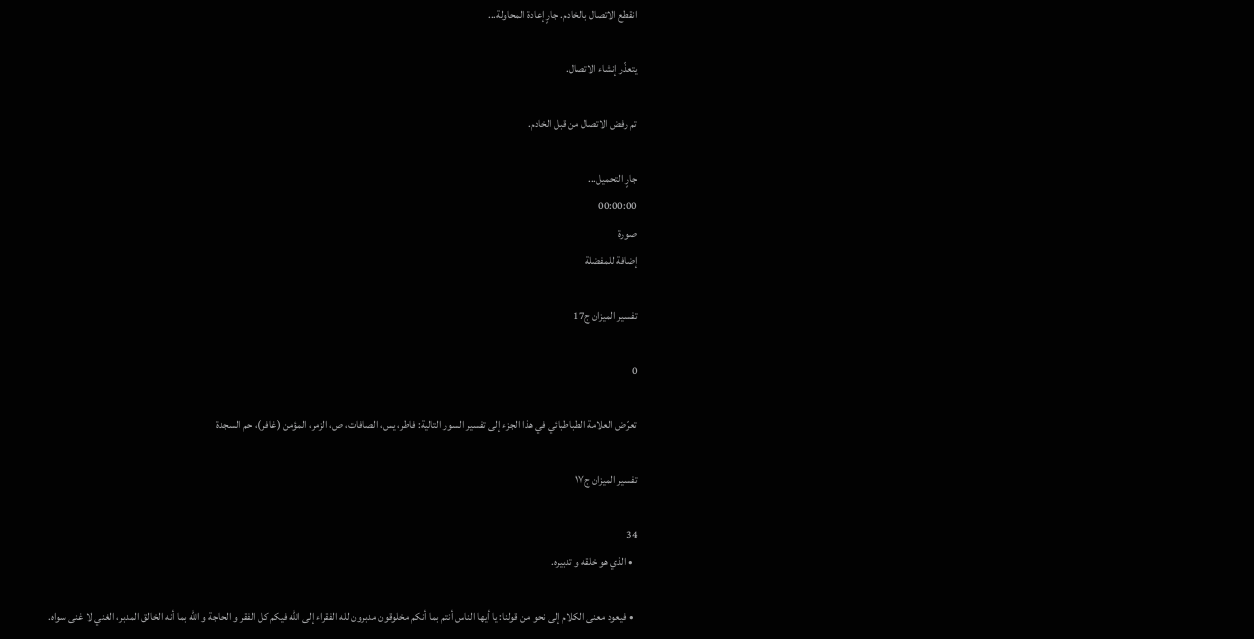انقطع الاتصال بالخادم. جارٍ إعادة المحاولة...

يتعذّر إنشاء الاتصال.

تم رفض الاتصال من قبل الخادم.

جارٍ التحميل...
00:00:00
صورة
إضافة للمفضلة

تفسير الميزان ج17

0

تعرّض العلامة الطباطبائي في هذا الجزء إلى تفسير السور التالية: فاطر، يس، الصافات، ص، الزمر، المؤمن (غافر)، حم السجدة

تفسير الميزان ج۱۷

34
  • الذي هو خلقه و تدبيره.

  • فيعود معنى الكلام إلى نحو من قولنا: يا أيها الناس أنتم بما أنكم مخلوقون مدبرون لله الفقراء إلى الله فيكم كل الفقر و الحاجة و الله بما أنه الخالق المدبر، الغني لا غنى سواه.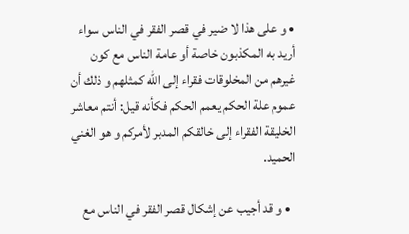• و على هذا لا ضير في قصر الفقر في الناس سواء أريد به المكذبون خاصة أو عامة الناس مع كون غيرهم من المخلوقات فقراء إلى الله كمثلهم و ذلك أن عموم علة الحكم يعمم الحكم فكأنه قيل: أنتم معاشر الخليقة الفقراء إلى خالقكم المدبر لأمركم و هو الغني الحميد.

  • و قد أجيب عن إشكال قصر الفقر في الناس مع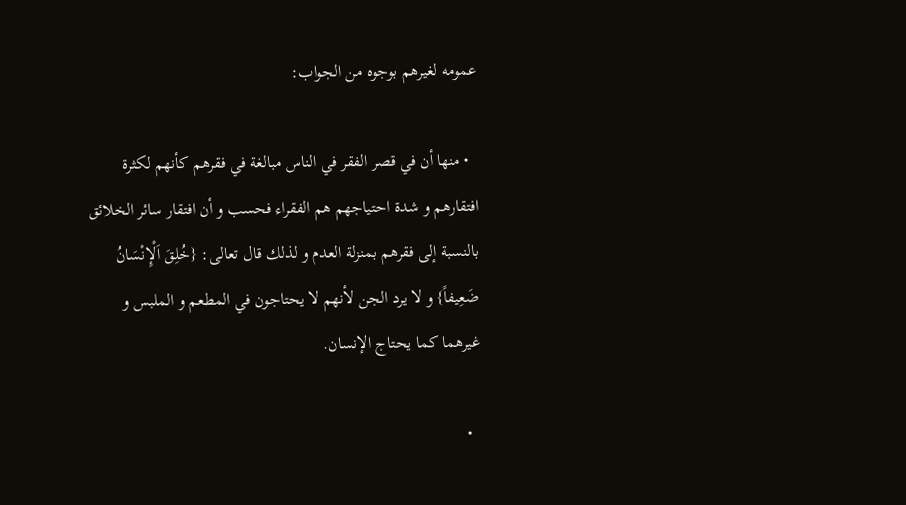عمومه لغيرهم بوجوه من الجواب:

  • منها أن في قصر الفقر في الناس مبالغة في فقرهم كأنهم لكثرة افتقارهم و شدة احتياجهم هم الفقراء فحسب و أن افتقار سائر الخلائق بالنسبة إلى فقرهم بمنزلة العدم و لذلك قال تعالى: {خُلِقَ اَلْإِنْسَانُ ضَعِيفاً} و لا يرد الجن لأنهم لا يحتاجون في المطعم و الملبس و غيرهما كما يحتاج الإنسان.

  •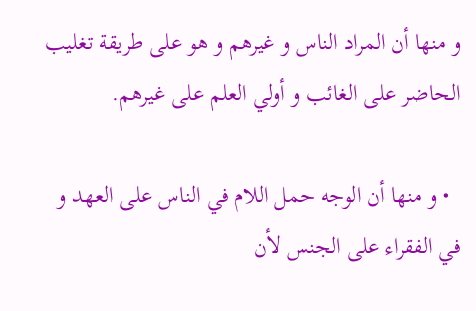و منها أن المراد الناس و غيرهم و هو على طريقة تغليب الحاضر على الغائب و أولي العلم على غيرهم.

  • و منها أن الوجه حمل اللام في الناس على العهد و في الفقراء على الجنس لأن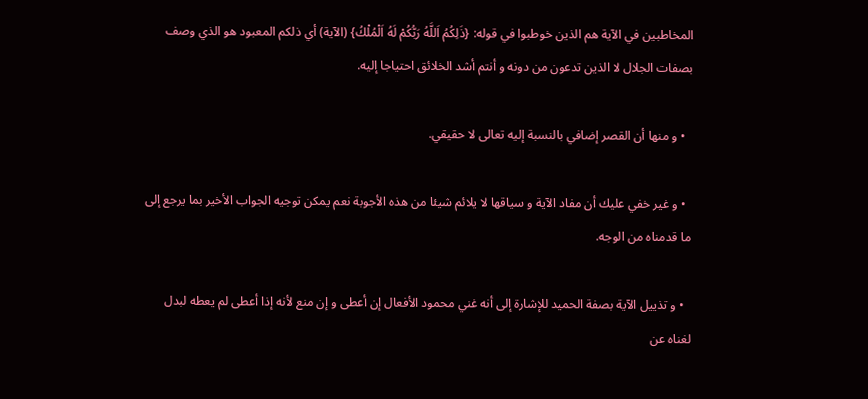المخاطبين في الآية هم الذين خوطبوا في قوله: {ذَلِكُمُ اَللَّهُ رَبُّكُمْ لَهُ اَلْمُلْكُ} (الآية) أي ذلكم المعبود هو الذي وصف بصفات الجلال لا الذين تدعون من دونه و أنتم أشد الخلائق احتياجا إليه.

  • و منها أن القصر إضافي بالنسبة إليه تعالى لا حقيقي.

  • و غير خفي عليك أن مفاد الآية و سياقها لا يلائم شيئا من هذه الأجوبة نعم يمكن توجيه الجواب الأخير بما يرجع إلى ما قدمناه من الوجه.

  • و تذييل الآية بصفة الحميد للإشارة إلى أنه غني محمود الأفعال إن أعطى و إن منع لأنه إذا أعطى لم يعطه لبدل لغناه عن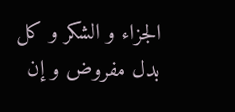الجزاء و الشكر و كل بدل مفروض و إن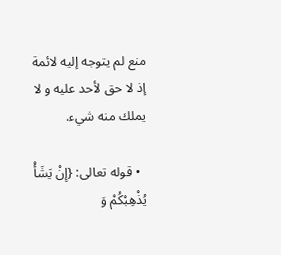منع لم يتوجه إليه لائمة إذ لا حق لأحد عليه و لا يملك منه شي‌ء.

  • قوله تعالى: {إِنْ يَشَأْ يُذْهِبْكُمْ وَ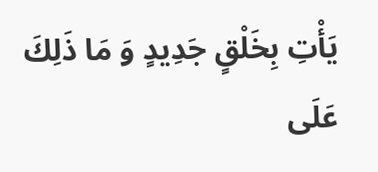يَأْتِ بِخَلْقٍ جَدِيدٍ وَ مَا ذَلِكَ عَلَى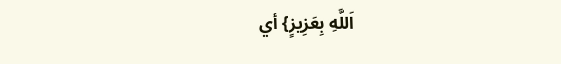اَللَّهِ بِعَزِيزٍ} أي